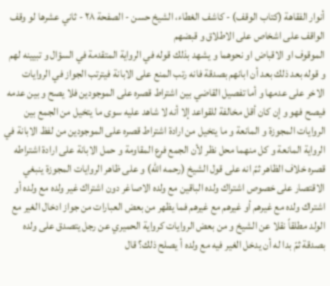أنوار الفقاهة (كتاب الوقف) - كاشف الغطاء، الشيخ حسن - الصفحة ٢٨ - ثاني عشرها لو وقف الواقف على اشخاص على الاطلاق و قبضهم
الموقوف او الاقباض او نحوهما و يشهد بذلك قوله في الرواية المتقدمة في السؤال و تبيينه لهم و قوله بعد ذلك بعد أن ابانهم بصدقة فانه رتب المنع على الابانة فيترتب الجواز في الروايات الاخر على عدمها و أما تفصيل القاضي بين اشتراط قصره على الموجودين فلا يصح و بين عدمه فيصح فهو و إن كان أقل مخالفة للقواعد إلا أنه لا شاهد عليه سوى ما يتخيل من الجمع بين الروايات المجوزة و المانعة و ما يتخيل من ارادة اشتراط قصره على الموجودين من لفظ الابانة في الرواية المانعة و كل منهما محل نظر لأن الجمع فرع المقاومة و حمل الابانة على ارادة اشتراطه قصره خلاف الظاهر ثمّ انه على قول الشيخ (رحمه الله) و على ظاهر الروايات المجوزة ينبغي الاقتصار على خصوص اشتراك ولده الباقين مع ولده الاصاغر دون اشتراك غير ولده مع ولده أو اشتراك ولده مع غيرهم أو غيرهم مع غيرهم فما يظهر من بعض العبارات من جواز ادخال الغير مع الولد مطلقاً نقلا عن الشيخ و من بعض الروايات كرواية الحميري عن رجل يتصدق على ولده بصدقة ثمّ بدا له أن يدخل الغير فيه مع ولده أ يصلح ذلك؟ قال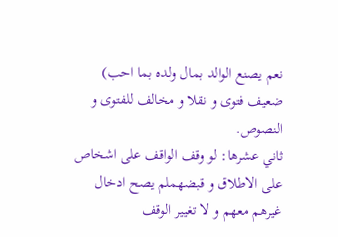نعم يصنع الوالد بمال ولده بما احب) ضعيف فتوى و نقلا و مخالف للفتوى و النصوص.
ثاني عشرها: لو وقف الواقف على اشخاص على الاطلاق و قبضهملم يصح ادخال غيرهم معهم و لا تغيير الوقف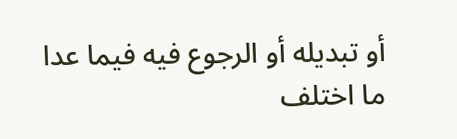أو تبديله أو الرجوع فيه فيما عدا ما اختلف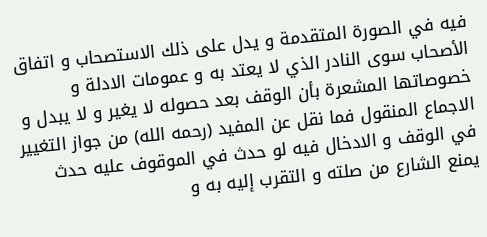فيه في الصورة المتقدمة و يدل على ذلك الاستصحاب و اتفاق الأصحاب سوى النادر الذي لا يعتد به و عمومات الادلة و خصوصاتها المشعرة بأن الوقف بعد حصوله لا يغير و لا يبدل و الاجماع المنقول فما نقل عن المفيد (رحمه الله) من جواز التغيير في الوقف و الادخال فيه لو حدث في الموقوف عليه حدث يمنع الشارع من صلته و التقرب إليه به و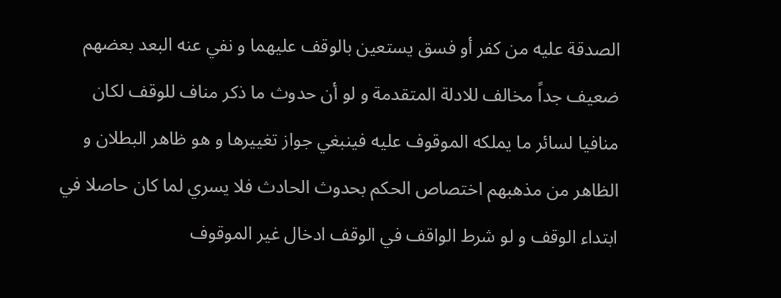الصدقة عليه من كفر أو فسق يستعين بالوقف عليهما و نفي عنه البعد بعضهم ضعيف جداً مخالف للادلة المتقدمة و لو أن حدوث ما ذكر مناف للوقف لكان منافيا لسائر ما يملكه الموقوف عليه فينبغي جواز تغييرها و هو ظاهر البطلان و الظاهر من مذهبهم اختصاص الحكم بحدوث الحادث فلا يسري لما كان حاصلا في ابتداء الوقف و لو شرط الواقف في الوقف ادخال غير الموقوف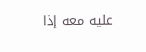عليه معه إذا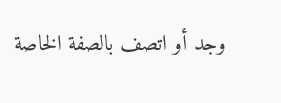وجد أو اتصف بالصفة الخاصة